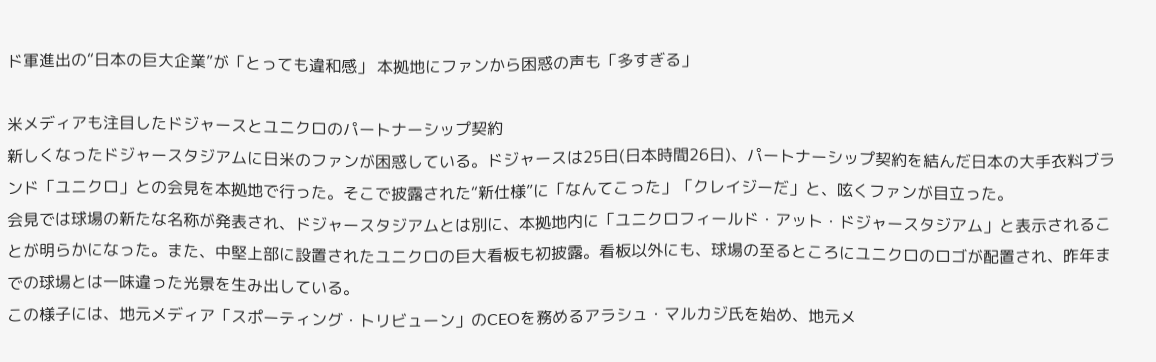ド軍進出の“日本の巨大企業”が「とっても違和感」 本拠地にファンから困惑の声も「多すぎる」

米メディアも注目したドジャースとユニクロのパートナーシップ契約
新しくなったドジャースタジアムに日米のファンが困惑している。ドジャースは25日(日本時間26日)、パートナーシップ契約を結んだ日本の大手衣料ブランド「ユニクロ」との会見を本拠地で行った。そこで披露された“新仕様”に「なんてこった」「クレイジーだ」と、呟くファンが目立った。
会見では球場の新たな名称が発表され、ドジャースタジアムとは別に、本拠地内に「ユニクロフィールド・アット・ドジャースタジアム」と表示されることが明らかになった。また、中堅上部に設置されたユニクロの巨大看板も初披露。看板以外にも、球場の至るところにユニクロのロゴが配置され、昨年までの球場とは一味違った光景を生み出している。
この様子には、地元メディア「スポーティング・トリビューン」のCEOを務めるアラシュ・マルカジ氏を始め、地元メ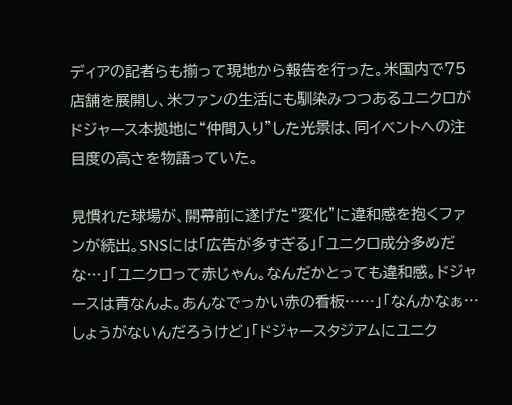ディアの記者らも揃って現地から報告を行った。米国内で75店舗を展開し、米ファンの生活にも馴染みつつあるユニクロがドジャース本拠地に“仲間入り”した光景は、同イベントへの注目度の高さを物語っていた。

見慣れた球場が、開幕前に遂げた“変化”に違和感を抱くファンが続出。SNSには「広告が多すぎる」「ユニクロ成分多めだな…」「ユニクロって赤じゃん。なんだかとっても違和感。ドジャースは青なんよ。あんなでっかい赤の看板……」「なんかなぁ…しょうがないんだろうけど」「ドジャースタジアムにユニク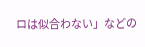ロは似合わない」などの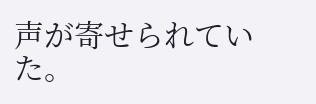声が寄せられていた。